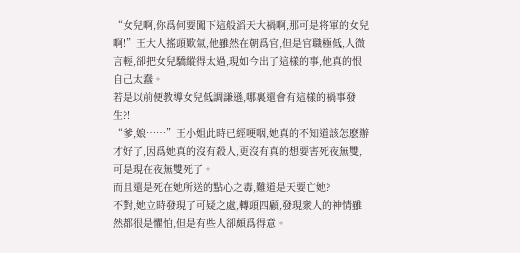“女兒啊,你爲何要闖下這般滔天大禍啊,那可是将軍的女兒啊!”王大人搖頭歎氣,他雖然在朝爲官,但是官職極低,人微言輕,卻把女兒驕縱得太過,現如今出了這樣的事,他真的恨自己太蠢。
若是以前便教導女兒低調謙遜,哪裏還會有這樣的禍事發生?!
“爹,娘……”王小姐此時已經哽咽,她真的不知道該怎麽辦才好了,因爲她真的沒有殺人,更沒有真的想要害死夜無雙,可是現在夜無雙死了。
而且還是死在她所送的點心之毒,難道是天要亡她?
不對,她立時發現了可疑之處,轉頭四顧,發現衆人的神情雖然都很是懼怕,但是有些人卻頗爲得意。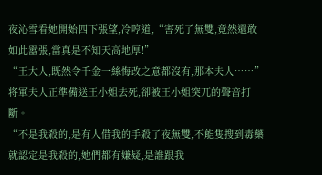夜沁雪看她開始四下張望,冷哼道,“害死了無雙,竟然還敢如此嚣張,當真是不知天高地厚!”
“王大人,既然令千金一絲悔改之意都沒有,那本夫人……”将軍夫人正準備送王小姐去死,卻被王小姐突兀的聲音打斷。
“不是我殺的,是有人借我的手殺了夜無雙,不能隻搜到毒藥就認定是我殺的,她們都有嫌疑,是誰跟我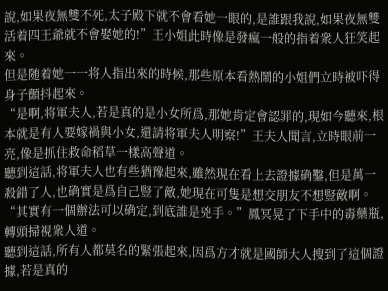說,如果夜無雙不死,太子殿下就不會看她一眼的,是誰跟我說,如果夜無雙活着四王爺就不會娶她的!”王小姐此時像是發瘋一般的指着衆人狂笑起來。
但是随着她一一将人指出來的時候,那些原本看熱鬧的小姐們立時被吓得身子顫抖起來。
“是啊,将軍夫人,若是真的是小女所爲,那她肯定會認罪的,現如今聽來,根本就是有人要嫁禍與小女,還請将軍夫人明察!”王夫人聞言,立時眼前一亮,像是抓住救命稻草一樣高聲道。
聽到這話,将軍夫人也有些猶豫起來,雖然現在看上去證據确鑿,但是萬一殺錯了人,也确實是爲自己豎了敵,她現在可隻是想交朋友不想豎敵啊。
“其實有一個辦法可以确定,到底誰是兇手。”鳳冥晃了下手中的毒藥瓶,轉頭掃視衆人道。
聽到這話,所有人都莫名的緊張起來,因爲方才就是國師大人搜到了這個證據,若是真的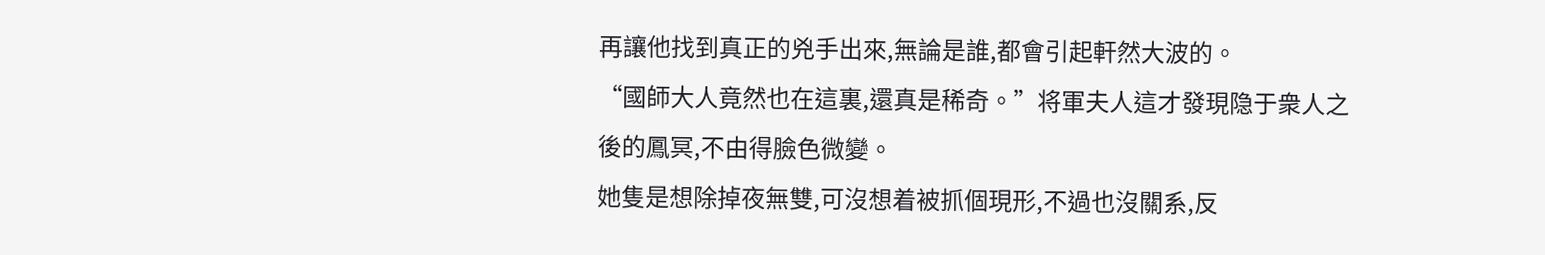再讓他找到真正的兇手出來,無論是誰,都會引起軒然大波的。
“國師大人竟然也在這裏,還真是稀奇。”将軍夫人這才發現隐于衆人之後的鳳冥,不由得臉色微變。
她隻是想除掉夜無雙,可沒想着被抓個現形,不過也沒關系,反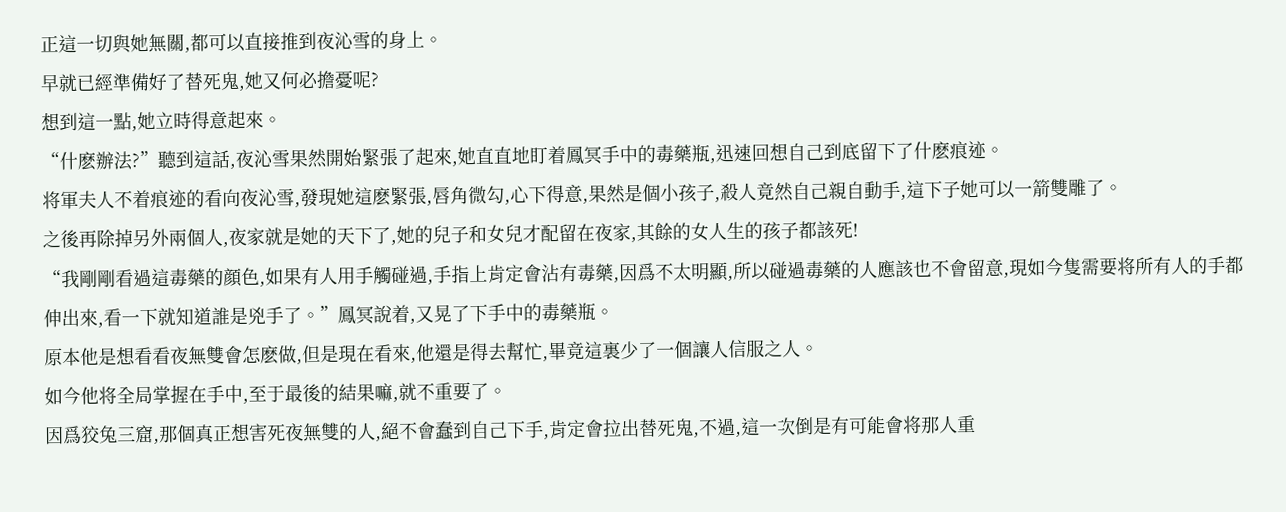正這一切與她無關,都可以直接推到夜沁雪的身上。
早就已經準備好了替死鬼,她又何必擔憂呢?
想到這一點,她立時得意起來。
“什麽辦法?”聽到這話,夜沁雪果然開始緊張了起來,她直直地盯着鳳冥手中的毒藥瓶,迅速回想自己到底留下了什麽痕迹。
将軍夫人不着痕迹的看向夜沁雪,發現她這麽緊張,唇角微勾,心下得意,果然是個小孩子,殺人竟然自己親自動手,這下子她可以一箭雙雕了。
之後再除掉另外兩個人,夜家就是她的天下了,她的兒子和女兒才配留在夜家,其餘的女人生的孩子都該死!
“我剛剛看過這毒藥的顔色,如果有人用手觸碰過,手指上肯定會沾有毒藥,因爲不太明顯,所以碰過毒藥的人應該也不會留意,現如今隻需要将所有人的手都伸出來,看一下就知道誰是兇手了。”鳳冥說着,又晃了下手中的毒藥瓶。
原本他是想看看夜無雙會怎麽做,但是現在看來,他還是得去幫忙,畢竟這裏少了一個讓人信服之人。
如今他将全局掌握在手中,至于最後的結果嘛,就不重要了。
因爲狡兔三窟,那個真正想害死夜無雙的人,絕不會蠢到自己下手,肯定會拉出替死鬼,不過,這一次倒是有可能會将那人重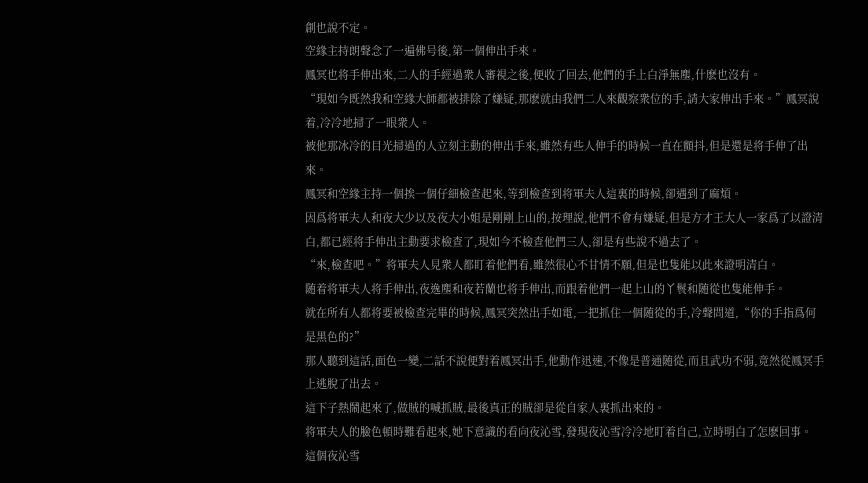創也說不定。
空緣主持朗聲念了一遍佛号後,第一個伸出手來。
鳳冥也将手伸出來,二人的手經過衆人審視之後,便收了回去,他們的手上白淨無塵,什麽也沒有。
“現如今既然我和空緣大師都被排除了嫌疑,那麽就由我們二人來觀察衆位的手,請大家伸出手來。”鳳冥說着,冷冷地掃了一眼衆人。
被他那冰冷的目光掃過的人立刻主動的伸出手來,雖然有些人伸手的時候一直在顫抖,但是還是将手伸了出來。
鳳冥和空緣主持一個挨一個仔細檢查起來,等到檢查到将軍夫人這裏的時候,卻遇到了麻煩。
因爲将軍夫人和夜大少以及夜大小姐是剛剛上山的,按理說,他們不會有嫌疑,但是方才王大人一家爲了以證清白,都已經将手伸出主動要求檢查了,現如今不檢查他們三人,卻是有些說不過去了。
“來,檢查吧。”将軍夫人見衆人都盯着他們看,雖然很心不甘情不願,但是也隻能以此來證明清白。
随着将軍夫人将手伸出,夜逸塵和夜若蘭也将手伸出,而跟着他們一起上山的丫鬟和随從也隻能伸手。
就在所有人都将要被檢查完畢的時候,鳳冥突然出手如電,一把抓住一個随從的手,冷聲問道,“你的手指爲何是黑色的?”
那人聽到這話,面色一變,二話不說便對着鳳冥出手,他動作迅速,不像是普通随從,而且武功不弱,竟然從鳳冥手上逃脫了出去。
這下子熱鬧起來了,做賊的喊抓賊,最後真正的賊卻是從自家人裏抓出來的。
将軍夫人的臉色頓時難看起來,她下意識的看向夜沁雪,發現夜沁雪冷冷地盯着自己,立時明白了怎麽回事。
這個夜沁雪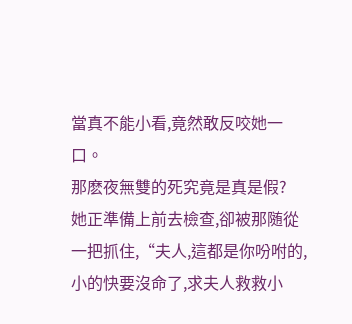當真不能小看,竟然敢反咬她一口。
那麽夜無雙的死究竟是真是假?
她正準備上前去檢查,卻被那随從一把抓住,“夫人,這都是你吩咐的,小的快要沒命了,求夫人救救小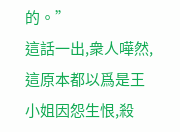的。”
這話一出,衆人嘩然,這原本都以爲是王小姐因怨生恨,殺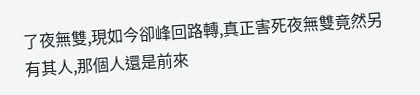了夜無雙,現如今卻峰回路轉,真正害死夜無雙竟然另有其人,那個人還是前來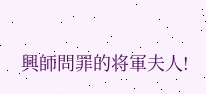興師問罪的将軍夫人!